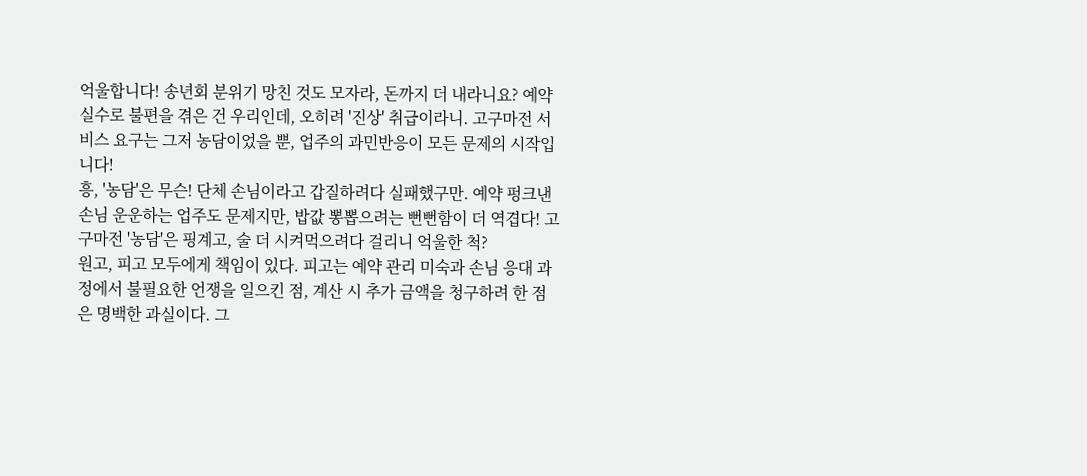억울합니다! 송년회 분위기 망친 것도 모자라, 돈까지 더 내라니요? 예약 실수로 불편을 겪은 건 우리인데, 오히려 '진상' 취급이라니. 고구마전 서비스 요구는 그저 농담이었을 뿐, 업주의 과민반응이 모든 문제의 시작입니다!
흥, '농담'은 무슨! 단체 손님이라고 갑질하려다 실패했구만. 예약 펑크낸 손님 운운하는 업주도 문제지만, 밥값 뽕뽑으려는 뻔뻔함이 더 역겹다! 고구마전 '농담'은 핑계고, 술 더 시켜먹으려다 걸리니 억울한 척?
원고, 피고 모두에게 책임이 있다. 피고는 예약 관리 미숙과 손님 응대 과정에서 불필요한 언쟁을 일으킨 점, 계산 시 추가 금액을 청구하려 한 점은 명백한 과실이다. 그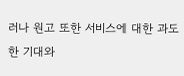러나 원고 또한 서비스에 대한 과도한 기대와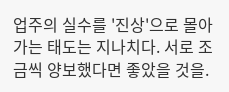업주의 실수를 '진상'으로 몰아가는 태도는 지나치다. 서로 조금씩 양보했다면 좋았을 것을.